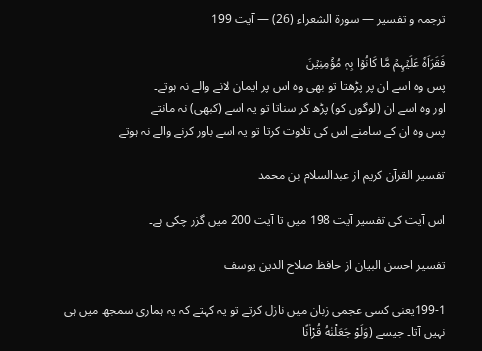ترجمہ و تفسیر — سورۃ الشعراء (26) — آیت 199

فَقَرَاَہٗ عَلَیۡہِمۡ مَّا کَانُوۡا بِہٖ مُؤۡمِنِیۡنَ
پس وہ اسے ان پر پڑھتا تو بھی وہ اس پر ایمان لانے والے نہ ہوتے۔
اور وہ اسے ان (لوگوں کو) پڑھ کر سناتا تو یہ اسے (کبھی) نہ مانتے
پس وه ان کے سامنے اس کی تلاوت کرتا تو یہ اسے باور کرنے والے نہ ہوتے

تفسیر القرآن کریم از عبدالسلام بن محمد

اس آیت کی تفسیر آیت 198 میں تا آیت 200 میں گزر چکی ہے۔

تفسیر احسن البیان از حافظ صلاح الدین یوسف

199-1یعنی کسی عجمی زبان میں نازل کرتے تو یہ کہتے کہ یہ ہماری سمجھ میں ہی نہیں آتا۔ جیسے (وَلَوْ جَعَلْنٰهُ قُرْاٰنًا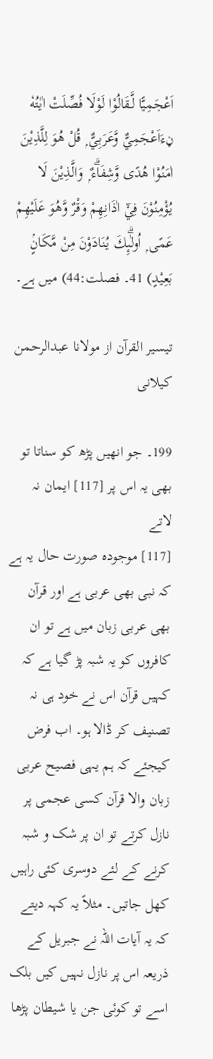اَعْجَمِيًّا لَّـقَالُوْا لَوْلَا فُصِّلَتْ اٰيٰتُهٗ ڼءَاَعْجَمِيٌّ وَّعَرَبِيٌّ ۭ قُلْ هُوَ لِلَّذِيْنَ اٰمَنُوْا هُدًى وَّشِفَاۗءٌ ۭ وَالَّذِيْنَ لَا يُؤْمِنُوْنَ فِيْٓ اٰذَانِهِمْ وَقْرٌ وَّهُوَ عَلَيْهِمْ عَمًى ۭ اُولٰۗىِٕكَ يُنَادَوْنَ مِنْ مَّكَانٍۢ بَعِيْدٍ) 41۔ فصلت:44) میں ہے۔

تيسير القرآن از مولانا عبدالرحمن کیلانی

199۔ جو انھیں پڑھ کو سناتا تو بھی یہ اس پر [117] ایمان نہ لاتے
[117] موجودہ صورت حال یہ ہے کہ نبی بھی عربی ہے اور قرآن بھی عربی زبان میں ہے تو ان کافروں کو یہ شبہ پڑ گیا ہے کہ کہیں قرآن اس نے خود ہی نہ تصنیف کر ڈالا ہو۔ اب فرض کیجئے کہ ہم یہی فصیح عربی زبان والا قرآن کسی عجمی پر نازل کرتے تو ان پر شک و شبہ کرنے کے لئے دوسری کئی راہیں کھل جاتیں۔ مثلاً یہ کہہ دیتے کہ یہ آیات اللہ نے جبریل کے ذریعہ اس پر نازل نہیں کیں بلک اسے تو کوئی جن یا شیطان پڑھا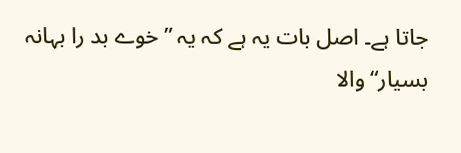جاتا ہے۔ اصل بات یہ ہے کہ یہ ”خوے بد را بہانہ بسیار“ والا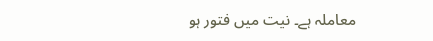معاملہ ہے۔ نیت میں فتور ہو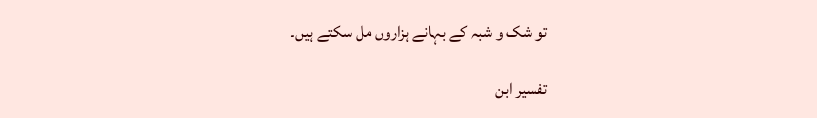تو شک و شبہ کے بہانے ہزاروں مل سکتے ہیں۔

تفسیر ابن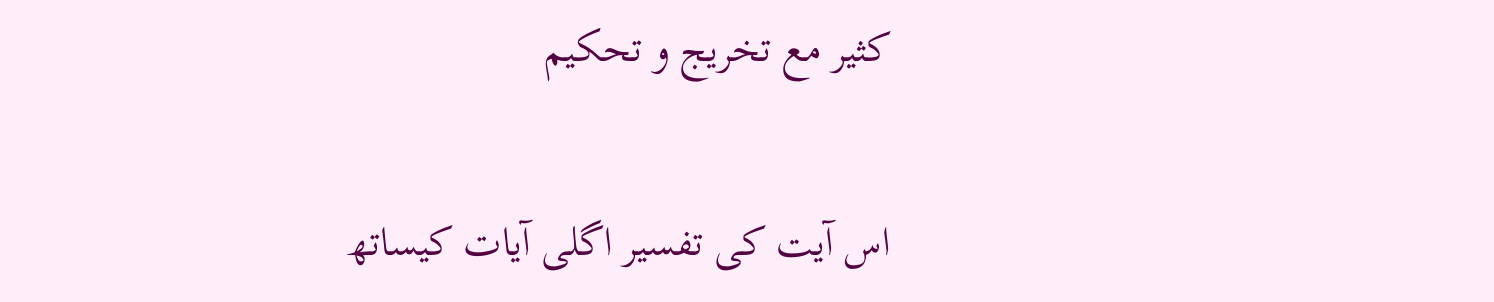کثیر مع تخریج و تحکیم

اس آیت کی تفسیر اگلی آیات کیساتھ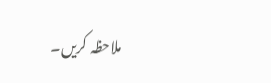ملاحظہ کریں۔